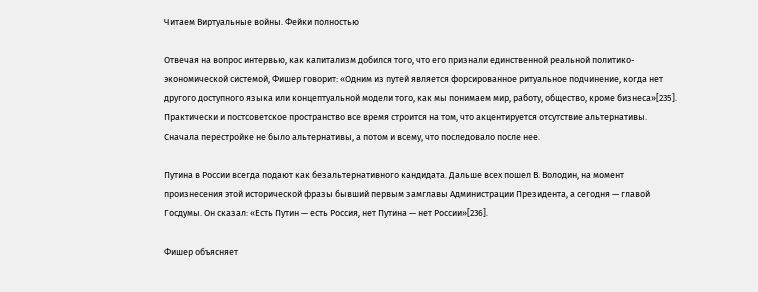Читаем Виртуальные войны. Фейки полностью

Отвечая на вопрос интервью, как капитализм добился того, что его признали единственной реальной политико-экономической системой, Фишер говорит: «Одним из путей является форсированное ритуальное подчинение, когда нет другого доступного языка или концептуальной модели того, как мы понимаем мир, работу, общество, кроме бизнеса»[235]. Практически и постсоветское пространство все время строится на том, что акцентируется отсутствие альтернативы. Сначала перестройке не было альтернативы, а потом и всему, что последовало после нее.

Путина в России всегда подают как безальтернативного кандидата. Дальше всех пошел В. Володин, на момент произнесения этой исторической фразы бывший первым замглавы Администрации Президента, а сегодня — главой Госдумы. Он сказал: «Есть Путин — есть Россия, нет Путина — нет России»[236].

Фишер объясняет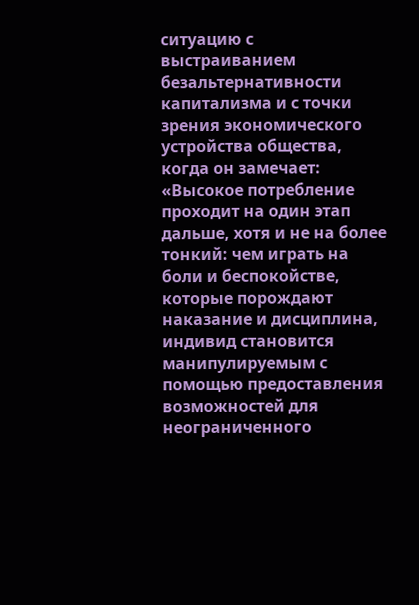ситуацию с выстраиванием безальтернативности капитализма и с точки зрения экономического устройства общества, когда он замечает: «Высокое потребление проходит на один этап дальше, хотя и не на более тонкий: чем играть на боли и беспокойстве, которые порождают наказание и дисциплина, индивид становится манипулируемым с помощью предоставления возможностей для неограниченного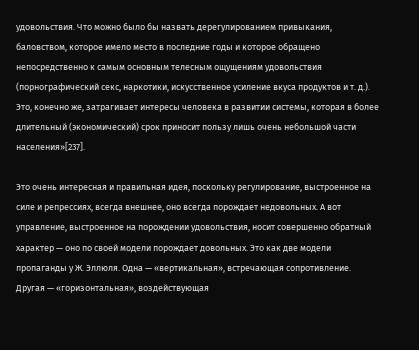удовольствия. Что можно было бы назвать дерегулированием привыкания, баловством, которое имело место в последние годы и которое обращено непосредственно к самым основным телесным ощущениям удовольствия (порнографический секс, наркотики, искусственное усиление вкуса продуктов и т. д.). Это, конечно же, затрагивает интересы человека в развитии системы, которая в более длительный (экономический) срок приносит пользу лишь очень небольшой части населения»[237].

Это очень интересная и правильная идея, поскольку регулирование, выстроенное на силе и репрессиях, всегда внешнее, оно всегда порождает недовольных. А вот управление, выстроенное на порождении удовольствия, носит совершенно обратный характер — оно по своей модели порождает довольных. Это как две модели пропаганды у Ж. Эллюля. Одна — «вертикальная», встречающая сопротивление. Другая — «горизонтальная», воздействующая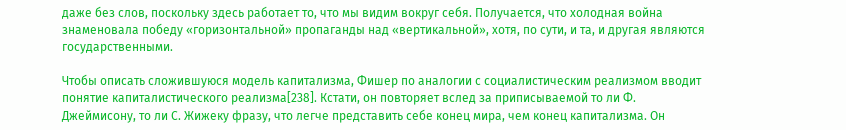даже без слов, поскольку здесь работает то, что мы видим вокруг себя. Получается, что холодная война знаменовала победу «горизонтальной» пропаганды над «вертикальной», хотя, по сути, и та, и другая являются государственными.

Чтобы описать сложившуюся модель капитализма, Фишер по аналогии с социалистическим реализмом вводит понятие капиталистического реализма[238]. Кстати, он повторяет вслед за приписываемой то ли Ф. Джеймисону, то ли С. Жижеку фразу, что легче представить себе конец мира, чем конец капитализма. Он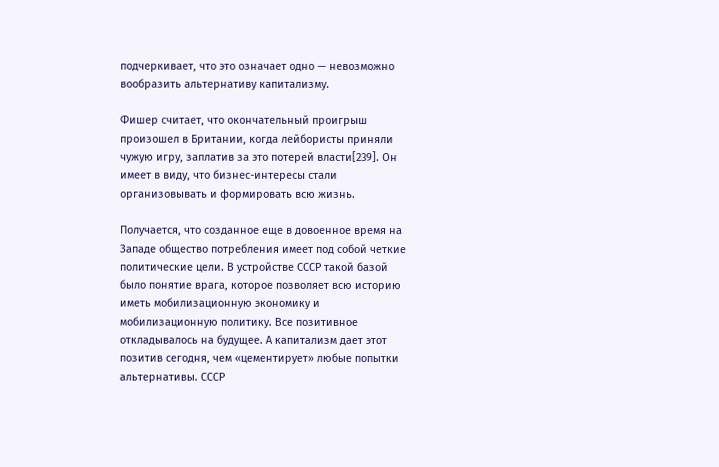подчеркивает, что это означает одно — невозможно вообразить альтернативу капитализму.

Фишер считает, что окончательный проигрыш произошел в Британии, когда лейбористы приняли чужую игру, заплатив за это потерей власти[239]. Он имеет в виду, что бизнес-интересы стали организовывать и формировать всю жизнь.

Получается, что созданное еще в довоенное время на Западе общество потребления имеет под собой четкие политические цели. В устройстве СССР такой базой было понятие врага, которое позволяет всю историю иметь мобилизационную экономику и мобилизационную политику. Все позитивное откладывалось на будущее. А капитализм дает этот позитив сегодня, чем «цементирует» любые попытки альтернативы. СССР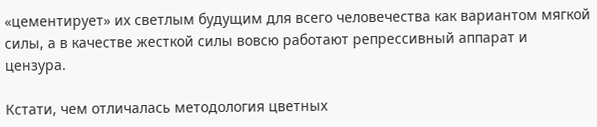«цементирует» их светлым будущим для всего человечества как вариантом мягкой силы, а в качестве жесткой силы вовсю работают репрессивный аппарат и цензура.

Кстати, чем отличалась методология цветных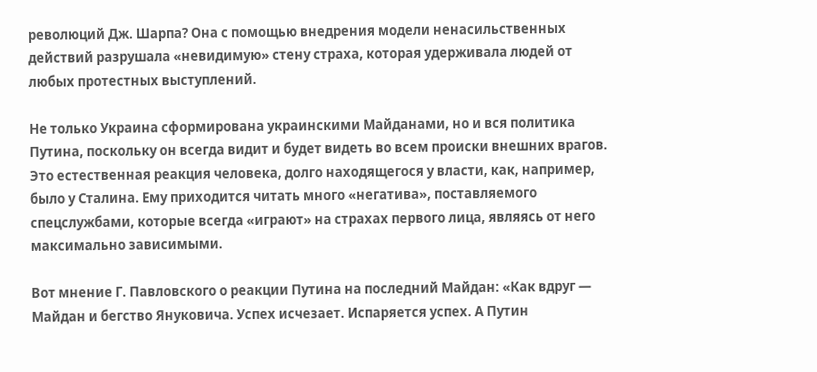революций Дж. Шарпа? Она с помощью внедрения модели ненасильственных действий разрушала «невидимую» стену страха, которая удерживала людей от любых протестных выступлений.

Не только Украина сформирована украинскими Майданами, но и вся политика Путина, поскольку он всегда видит и будет видеть во всем происки внешних врагов. Это естественная реакция человека, долго находящегося у власти, как, например, было у Сталина. Ему приходится читать много «негатива», поставляемого спецслужбами, которые всегда «играют» на страхах первого лица, являясь от него максимально зависимыми.

Вот мнение Г. Павловского о реакции Путина на последний Майдан: «Как вдруг — Майдан и бегство Януковича. Успех исчезает. Испаряется успех. А Путин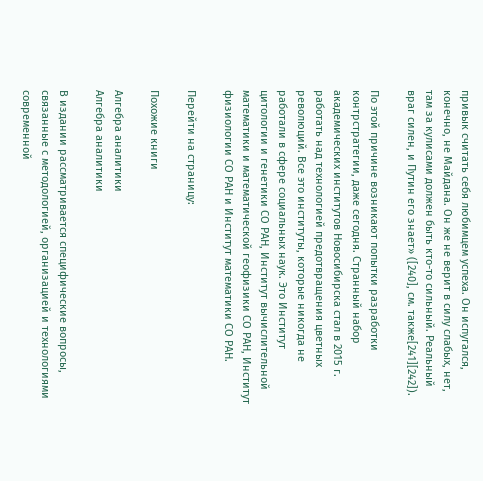привык считать себя любимцем успеха. Он испугался, конечно, не Майдана. Он же не верит в силу слабых, нет, там за кулисами должен быть кто-то сильный. Реальный враг силен, и Путин его знает» ([240], см. также[241][242]).

По этой причине возникают попытки разработки контрстратегии, даже сегодня. Странный набор академических институтов Новосибирска стал в 2015 г. работать над технологией предотвращения цветных революций. Все это институты, которые никогда не работали в сфере социальных наук. Это Институт цитологии и генетики СО РАН, Институт вычислительной математики и математической геофизики СО РАН, Институт физиологии СО РАН и Институт математики СО РАН.

Перейти на страницу:

Похожие книги

Алгебра аналитики
Алгебра аналитики

В издании рассматривается специфические вопросы, связанные с методологией, организацией и технологиями современной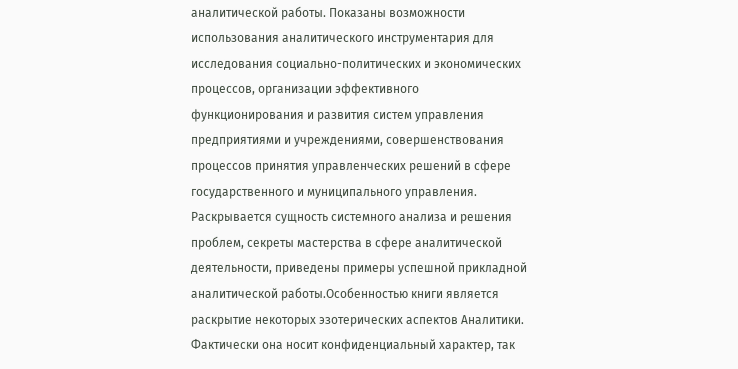аналитической работы. Показаны возможности использования аналитического инструментария для исследования социально-политических и экономических процессов, организации эффективного функционирования и развития систем управления предприятиями и учреждениями, совершенствования процессов принятия управленческих решений в сфере государственного и муниципального управления. Раскрывается сущность системного анализа и решения проблем, секреты мастерства в сфере аналитической деятельности, приведены примеры успешной прикладной аналитической работы.Особенностью книги является раскрытие некоторых эзотерических аспектов Аналитики. Фактически она носит конфиденциальный характер, так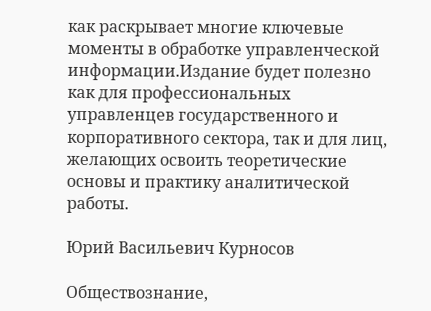как раскрывает многие ключевые моменты в обработке управленческой информации.Издание будет полезно как для профессиональных управленцев государственного и корпоративного сектора, так и для лиц, желающих освоить теоретические основы и практику аналитической работы.

Юрий Васильевич Курносов

Обществознание,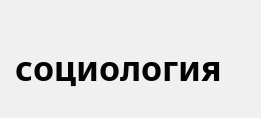социология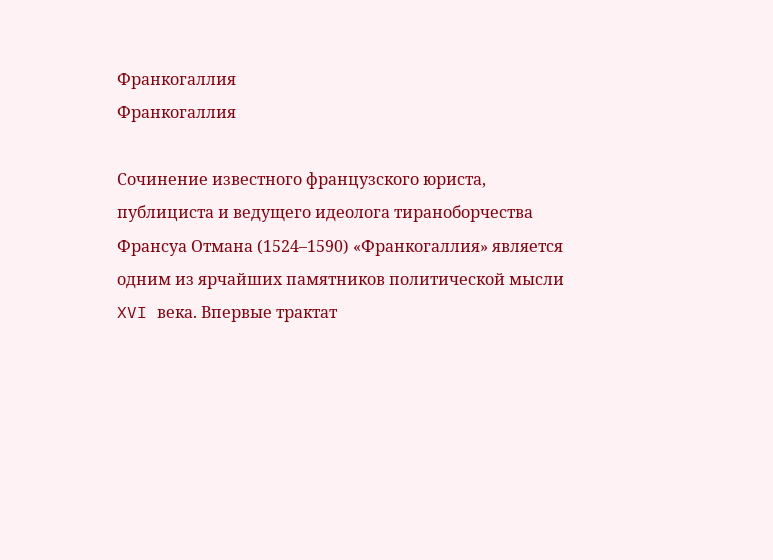Франкогаллия
Франкогаллия

Сочинение известного французского юриста, публициста и ведущего идеолога тираноборчества Франсуа Отмана (1524–1590) «Франкогаллия» является одним из ярчайших памятников политической мысли XVI века. Впервые трактат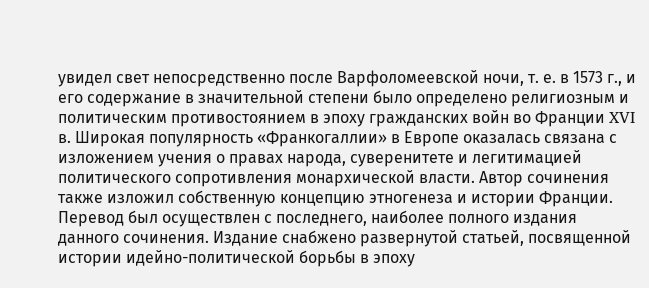увидел свет непосредственно после Варфоломеевской ночи, т. е. в 1573 г., и его содержание в значительной степени было определено религиозным и политическим противостоянием в эпоху гражданских войн во Франции XVI в. Широкая популярность «Франкогаллии» в Европе оказалась связана с изложением учения о правах народа, суверенитете и легитимацией политического сопротивления монархической власти. Автор сочинения также изложил собственную концепцию этногенеза и истории Франции. Перевод был осуществлен с последнего, наиболее полного издания данного сочинения. Издание снабжено развернутой статьей, посвященной истории идейно-политической борьбы в эпоху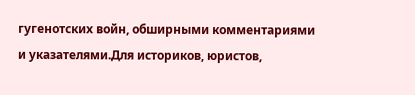гугенотских войн, обширными комментариями и указателями.Для историков, юристов,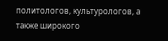политологов, культурологов, а также широкого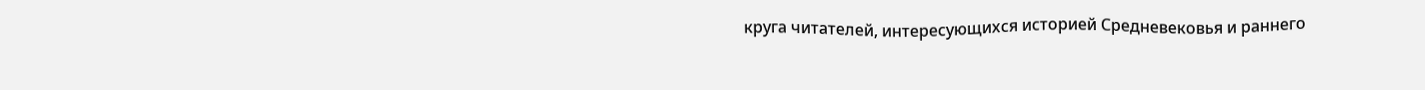круга читателей, интересующихся историей Средневековья и раннего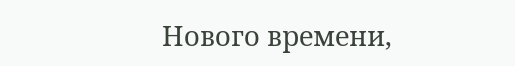Нового времени,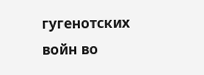гугенотских войн во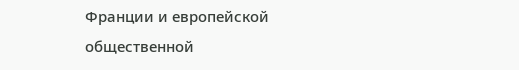Франции и европейской общественной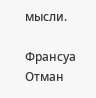мысли.

Франсуа Отман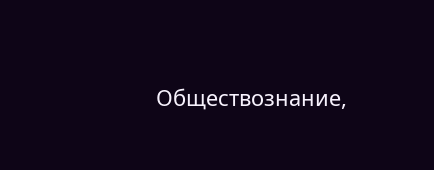Обществознание,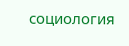социология